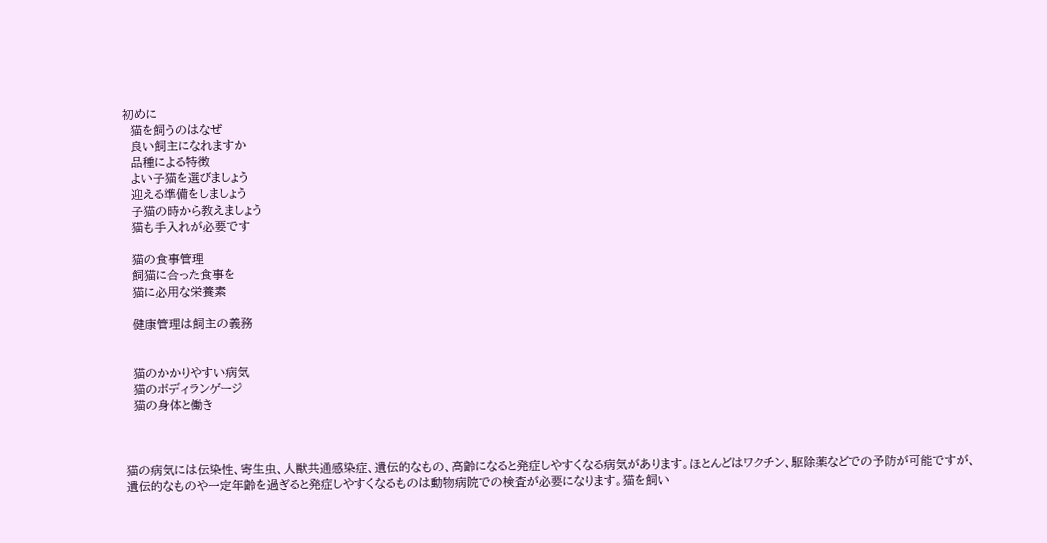初めに
  猫を飼うのはなぜ
  良い飼主になれますか
  品種による特徴
  よい子猫を選びましょう
  迎える準備をしましょう
  子猫の時から教えましょう
  猫も手入れが必要です

  猫の食事管理
  飼猫に合った食事を
  猫に必用な栄養素

  健康管理は飼主の義務


  猫のかかりやすい病気
  猫のボディランゲージ
  猫の身体と働き



猫の病気には伝染性、寄生虫、人獣共通感染症、遺伝的なもの、高齢になると発症しやすくなる病気があります。ほとんどはワクチン、駆除薬などでの予防が可能ですが、遺伝的なものや一定年齢を過ぎると発症しやすくなるものは動物病院での検査が必要になります。猫を飼い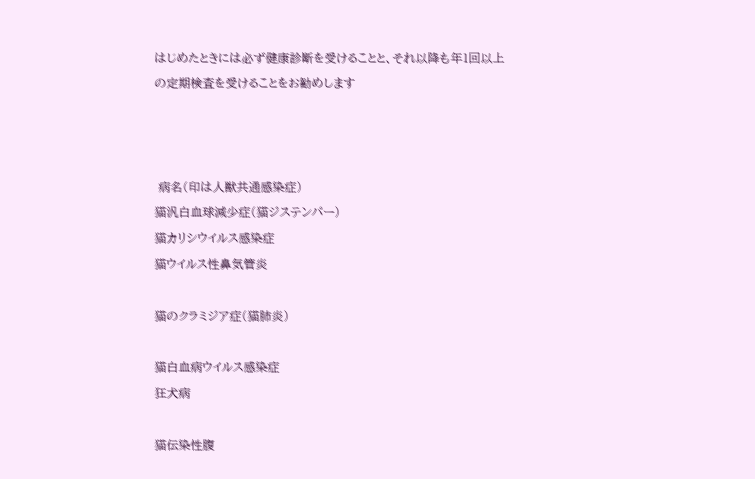はじめたときには必ず健康診断を受けることと、それ以降も年1回以上の定期検査を受けることをお勧めします



 病名(印は人獣共通感染症)
猫汎白血球減少症(猫ジステンパー)
猫カリシウイルス感染症
猫ウイルス性鼻気管炎

猫のクラミジア症(猫肺炎)

猫白血病ウイルス感染症
狂犬病

猫伝染性腹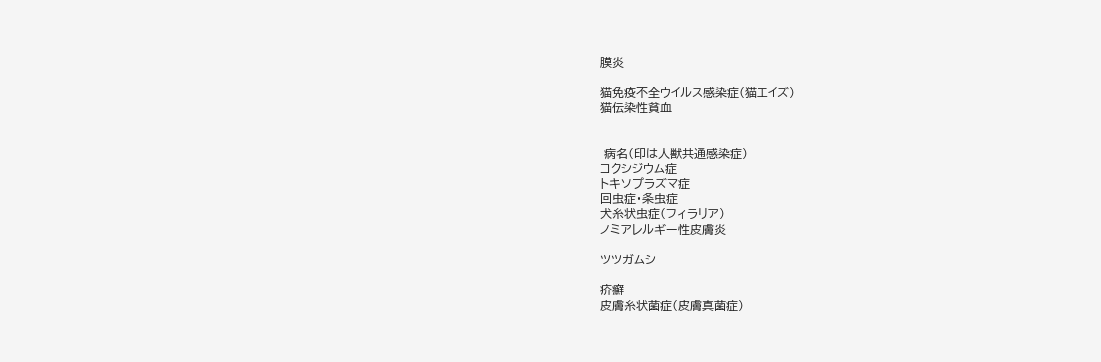膜炎

猫免疫不全ウイルス感染症(猫エイズ)
猫伝染性貧血


 病名(印は人獣共通感染症)
コクシジウム症
トキソプラズマ症
回虫症・条虫症
犬糸状虫症(フィラリア)
ノミアレルギー性皮膚炎

ツツガムシ

疥癬
皮膚糸状菌症(皮膚真菌症)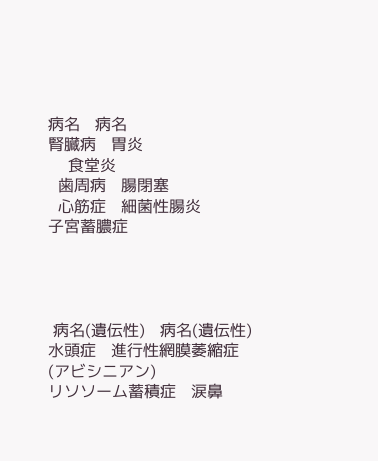病名   病名
腎臓病   胃炎
    食堂炎
  歯周病   腸閉塞
  心筋症   細菌性腸炎
子宮蓄膿症




 病名(遺伝性)   病名(遺伝性)
水頭症   進行性網膜萎縮症(アビシニアン)
リソソーム蓄積症   涙鼻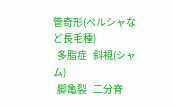管奇形(ペルシャなど長毛種)
  多脂症   斜視(シャム)
  脚亀裂   二分脊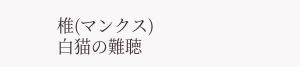椎(マンクス)
白猫の難聴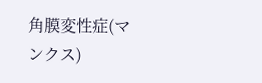角膜変性症(マンクス)